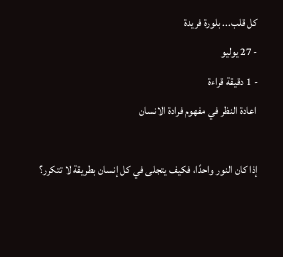كل قلب... بلورة فريدة
- 27 يوليو
- 1 دقيقة قراءة
اعادة النظر في مفهوم فرادة الانسان

إذا كان النور واحدًا، فكيف يتجلى في كل إنسان بطريقة لا تتكرر؟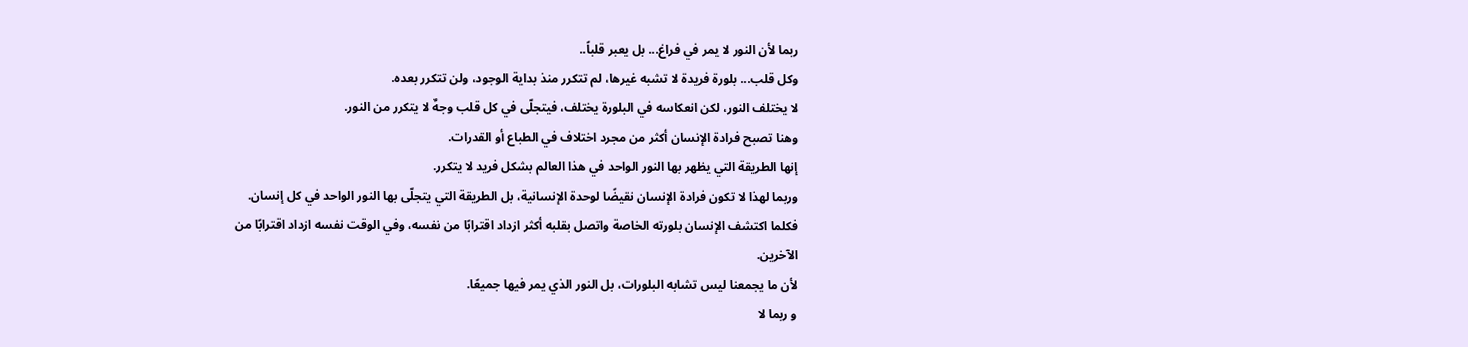ربما لأن النور لا يمر في فراغ... بل يعبر قلباً..
وكل قلب... بلورة فريدة لا تشبه غيرها، لم تتكرر منذ بداية الوجود، ولن تتكرر بعده.
لا يختلف النور، لكن انعكاسه في البلورة يختلف، فيتجلّى في كل قلب وجهٌ لا يتكرر من النور.
وهنا تصبح فرادة الإنسان أكثر من مجرد اختلاف في الطباع أو القدرات.
إنها الطريقة التي يظهر بها النور الواحد في هذا العالم بشكل فريد لا يتكرر.
وربما لهذا لا تكون فرادة الإنسان نقيضًا لوحدة الإنسانية، بل الطريقة التي يتجلّى بها النور الواحد في كل إنسان.
فكلما اكتشف الإنسان بلورته الخاصة واتصل بقلبه أكثر ازداد اقترابًا من نفسه، وفي الوقت نفسه ازداد اقترابًا من الآخرين.
لأن ما يجمعنا ليس تشابه البلورات، بل النور الذي يمر فيها جميعًا.
و ربما لا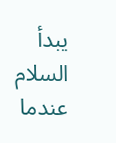يبدأ السلام عندما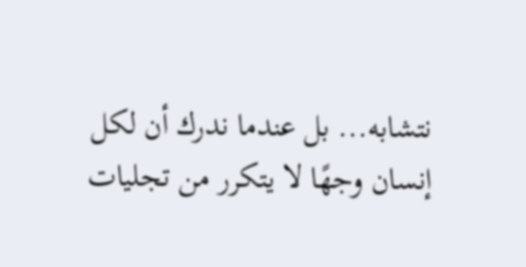نتشابه... بل عندما ندرك أن لكل إنسان وجهًا لا يتكرر من تجليات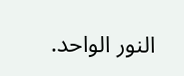النور الواحد.